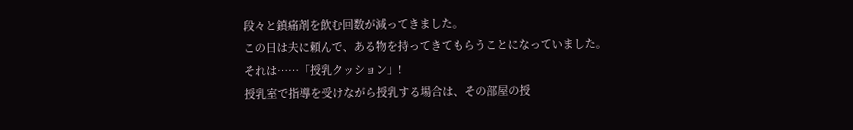段々と鎮痛剤を飲む回数が減ってきました。
この日は夫に頼んで、ある物を持ってきてもらうことになっていました。
それは……「授乳クッション」!
授乳室で指導を受けながら授乳する場合は、その部屋の授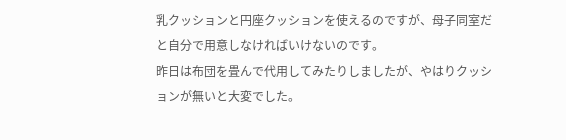乳クッションと円座クッションを使えるのですが、母子同室だと自分で用意しなければいけないのです。
昨日は布団を畳んで代用してみたりしましたが、やはりクッションが無いと大変でした。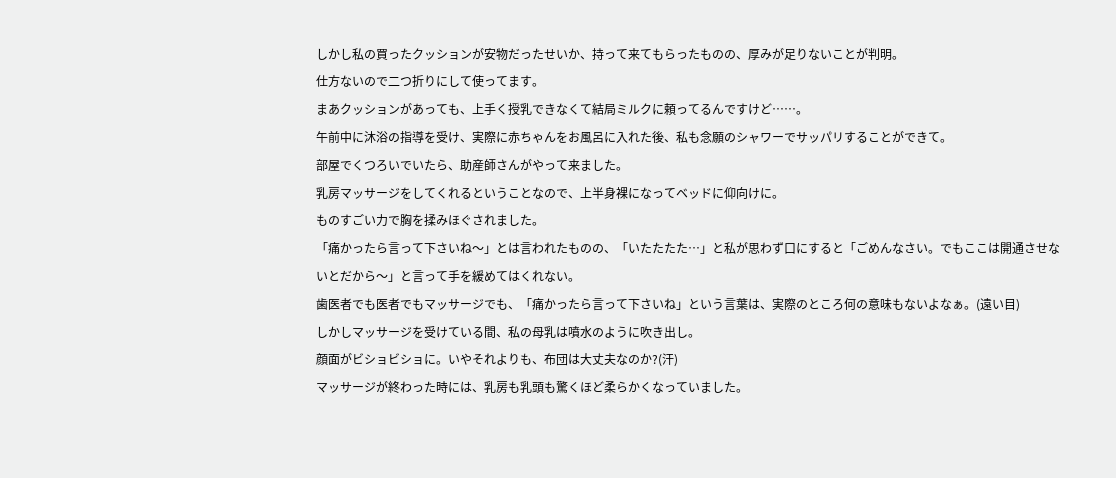しかし私の買ったクッションが安物だったせいか、持って来てもらったものの、厚みが足りないことが判明。
仕方ないので二つ折りにして使ってます。
まあクッションがあっても、上手く授乳できなくて結局ミルクに頼ってるんですけど……。
午前中に沐浴の指導を受け、実際に赤ちゃんをお風呂に入れた後、私も念願のシャワーでサッパリすることができて。
部屋でくつろいでいたら、助産師さんがやって来ました。
乳房マッサージをしてくれるということなので、上半身裸になってベッドに仰向けに。
ものすごい力で胸を揉みほぐされました。
「痛かったら言って下さいね〜」とは言われたものの、「いたたたた…」と私が思わず口にすると「ごめんなさい。でもここは開通させないとだから〜」と言って手を緩めてはくれない。
歯医者でも医者でもマッサージでも、「痛かったら言って下さいね」という言葉は、実際のところ何の意味もないよなぁ。(遠い目)
しかしマッサージを受けている間、私の母乳は噴水のように吹き出し。
顔面がビショビショに。いやそれよりも、布団は大丈夫なのか?(汗)
マッサージが終わった時には、乳房も乳頭も驚くほど柔らかくなっていました。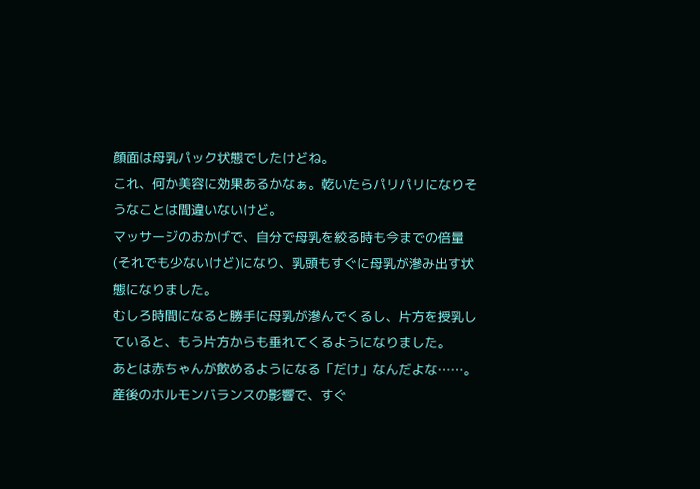顔面は母乳パック状態でしたけどね。
これ、何か美容に効果あるかなぁ。乾いたらパリパリになりそうなことは間違いないけど。
マッサージのおかげで、自分で母乳を絞る時も今までの倍量(それでも少ないけど)になり、乳頭もすぐに母乳が滲み出す状態になりました。
むしろ時間になると勝手に母乳が滲んでくるし、片方を授乳していると、もう片方からも垂れてくるようになりました。
あとは赤ちゃんが飲めるようになる「だけ」なんだよな……。
産後のホルモンバランスの影響で、すぐ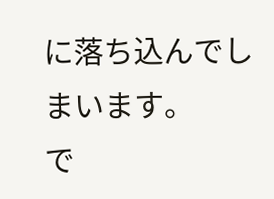に落ち込んでしまいます。
で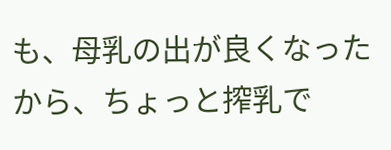も、母乳の出が良くなったから、ちょっと搾乳で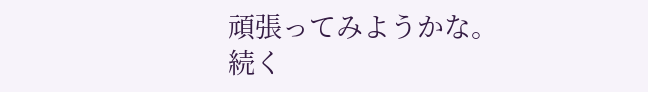頑張ってみようかな。
続く